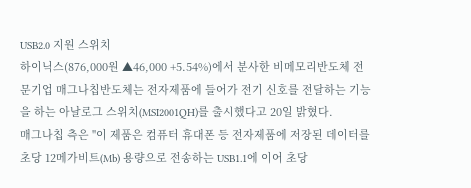USB2.0 지원 스위치
하이닉스(876,000원 ▲46,000 +5.54%)에서 분사한 비메모리반도체 전문기업 매그나칩반도체는 전자제품에 들어가 전기 신호를 전달하는 기능을 하는 아날로그 스위치(MSI2001QH)를 출시했다고 20일 밝혔다.
매그나칩 측은 "이 제품은 컴퓨터 휴대폰 등 전자제품에 저장된 데이터를 초당 12메가비트(Mb) 용량으로 전송하는 USB1.1에 이어 초당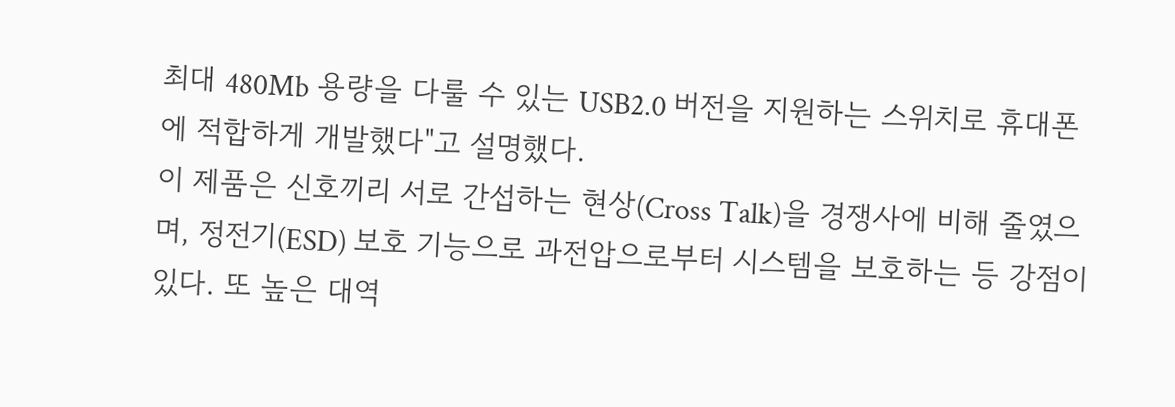최대 480Mb 용량을 다룰 수 있는 USB2.0 버전을 지원하는 스위치로 휴대폰에 적합하게 개발했다"고 설명했다.
이 제품은 신호끼리 서로 간섭하는 현상(Cross Talk)을 경쟁사에 비해 줄였으며, 정전기(ESD) 보호 기능으로 과전압으로부터 시스템을 보호하는 등 강점이 있다. 또 높은 대역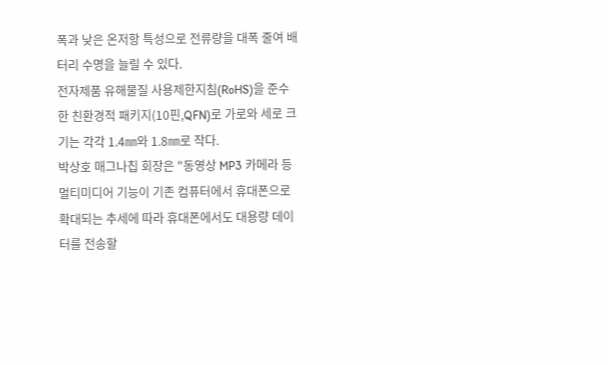폭과 낮은 온저항 특성으로 전류량을 대폭 줄여 배터리 수명을 늘릴 수 있다.
전자제품 유해물질 사용제한지침(RoHS)을 준수한 친환경적 패키지(10핀,QFN)로 가로와 세로 크기는 각각 1.4㎜와 1.8㎜로 작다.
박상호 매그나칩 회장은 "동영상 MP3 카메라 등 멀티미디어 기능이 기존 컴퓨터에서 휴대폰으로 확대되는 추세에 따라 휴대폰에서도 대용량 데이터를 전송할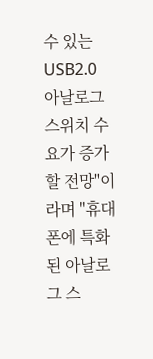수 있는 USB2.0 아날로그 스위치 수요가 증가할 전망"이라며 "휴대폰에 특화된 아날로그 스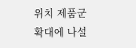위치 제품군 확대에 나설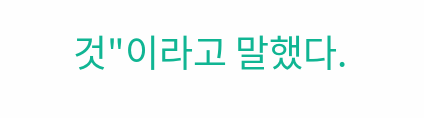것"이라고 말했다.